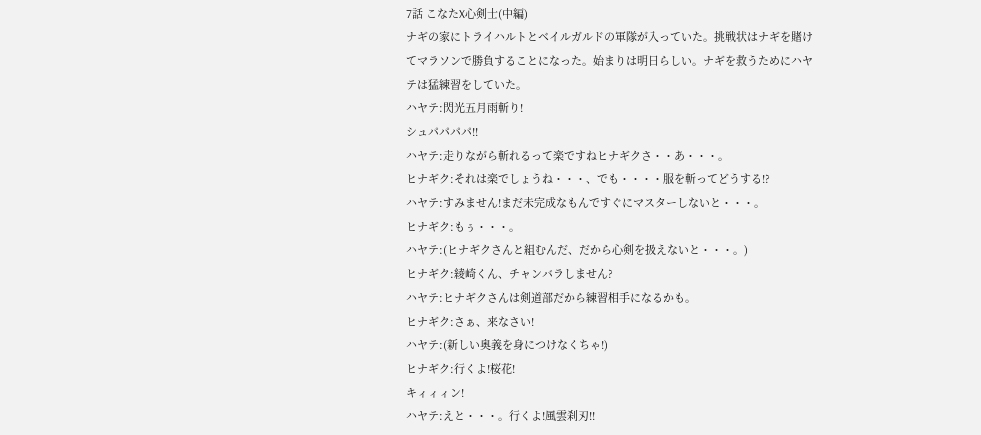7話 こなたX心剣士(中編)
ナギの家にトライハルトとベイルガルドの軍隊が入っていた。挑戦状はナギを賭けてマラソンで勝負することになった。始まりは明日らしい。ナギを救うためにハヤテは猛練習をしていた。
ハヤテ:閃光五月雨斬り!
シュパパパパ!!
ハヤテ:走りながら斬れるって楽ですねヒナギクさ・・あ・・・。
ヒナギク:それは楽でしょうね・・・、でも・・・・服を斬ってどうする!?
ハヤテ:すみません!まだ未完成なもんですぐにマスターしないと・・・。
ヒナギク:もぅ・・・。
ハヤテ:(ヒナギクさんと組むんだ、だから心剣を扱えないと・・・。)
ヒナギク:綾崎くん、チャンバラしません?
ハヤテ:ヒナギクさんは剣道部だから練習相手になるかも。
ヒナギク:さぁ、来なさい!
ハヤテ:(新しい奥義を身につけなくちゃ!)
ヒナギク:行くよ!桜花!
キィィィン!
ハヤテ:えと・・・。行くよ!風雲刹刃!!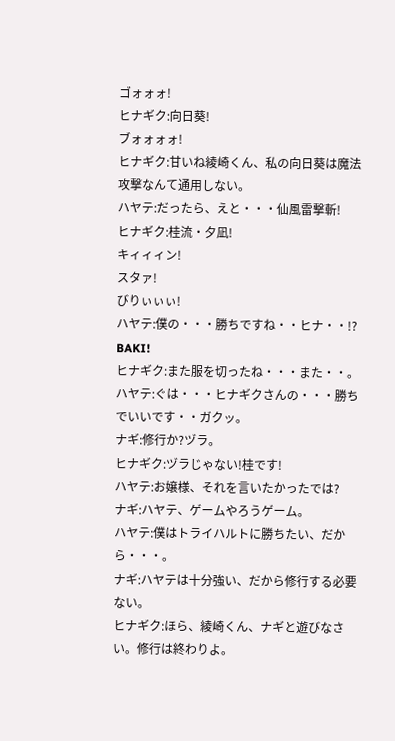ゴォォォ!
ヒナギク:向日葵!
ブォォォォ!
ヒナギク:甘いね綾崎くん、私の向日葵は魔法攻撃なんて通用しない。
ハヤテ:だったら、えと・・・仙風雷撃斬!
ヒナギク:桂流・夕凪!
キィィィン!
スタァ!
びりぃぃぃ!
ハヤテ:僕の・・・勝ちですね・・ヒナ・・!?
BAKI!
ヒナギク:また服を切ったね・・・また・・。
ハヤテ:ぐは・・・ヒナギクさんの・・・勝ちでいいです・・ガクッ。
ナギ:修行か?ヅラ。
ヒナギク:ヅラじゃない!桂です!
ハヤテ:お嬢様、それを言いたかったでは?
ナギ:ハヤテ、ゲームやろうゲーム。
ハヤテ:僕はトライハルトに勝ちたい、だから・・・。
ナギ:ハヤテは十分強い、だから修行する必要ない。
ヒナギク:ほら、綾崎くん、ナギと遊びなさい。修行は終わりよ。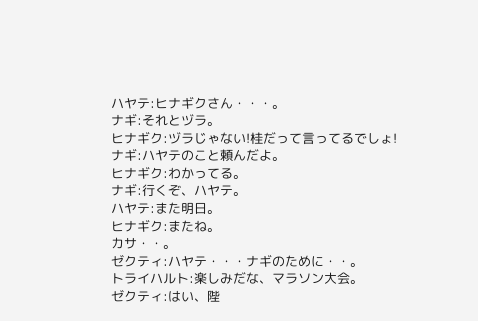ハヤテ:ヒナギクさん・・・。
ナギ:それとヅラ。
ヒナギク:ヅラじゃない!桂だって言ってるでしょ!
ナギ:ハヤテのこと頼んだよ。
ヒナギク:わかってる。
ナギ:行くぞ、ハヤテ。
ハヤテ:また明日。
ヒナギク:またね。
カサ・・。
ゼクティ:ハヤテ・・・ナギのために・・。
トライハルト:楽しみだな、マラソン大会。
ゼクティ:はい、陛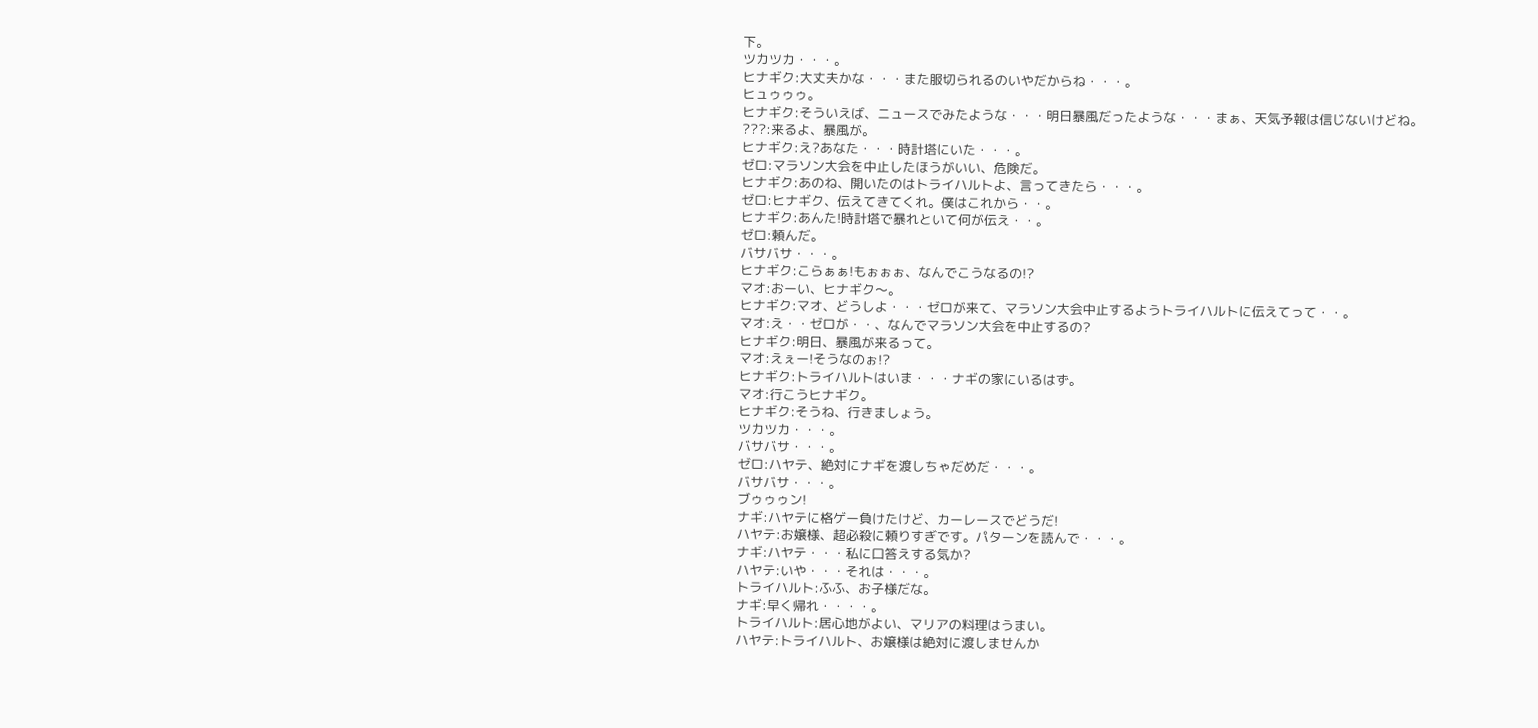下。
ツカツカ・・・。
ヒナギク:大丈夫かな・・・また服切られるのいやだからね・・・。
ヒュゥゥゥ。
ヒナギク:そういえば、ニュースでみたような・・・明日暴風だったような・・・まぁ、天気予報は信じないけどね。
???:来るよ、暴風が。
ヒナギク:え?あなた・・・時計塔にいた・・・。
ゼロ:マラソン大会を中止したほうがいい、危険だ。
ヒナギク:あのね、開いたのはトライハルトよ、言ってきたら・・・。
ゼロ:ヒナギク、伝えてきてくれ。僕はこれから・・。
ヒナギク:あんた!時計塔で暴れといて何が伝え・・。
ゼロ:頼んだ。
バサバサ・・・。
ヒナギク:こらぁぁ!もぉぉぉ、なんでこうなるの!?
マオ:おーい、ヒナギク〜。
ヒナギク:マオ、どうしよ・・・ゼロが来て、マラソン大会中止するようトライハルトに伝えてって・・。
マオ:え・・ゼロが・・、なんでマラソン大会を中止するの?
ヒナギク:明日、暴風が来るって。
マオ:えぇー!そうなのぉ!?
ヒナギク:トライハルトはいま・・・ナギの家にいるはず。
マオ:行こうヒナギク。
ヒナギク:そうね、行きましょう。
ツカツカ・・・。
バサバサ・・・。
ゼロ:ハヤテ、絶対にナギを渡しちゃだめだ・・・。
バサバサ・・・。
ブゥゥゥン!
ナギ:ハヤテに格ゲー負けたけど、カーレースでどうだ!
ハヤテ:お嬢様、超必殺に頼りすぎです。パターンを読んで・・・。
ナギ:ハヤテ・・・私に口答えする気か?
ハヤテ:いや・・・それは・・・。
トライハルト:ふふ、お子様だな。
ナギ:早く帰れ・・・・。
トライハルト:居心地がよい、マリアの料理はうまい。
ハヤテ:トライハルト、お嬢様は絶対に渡しませんか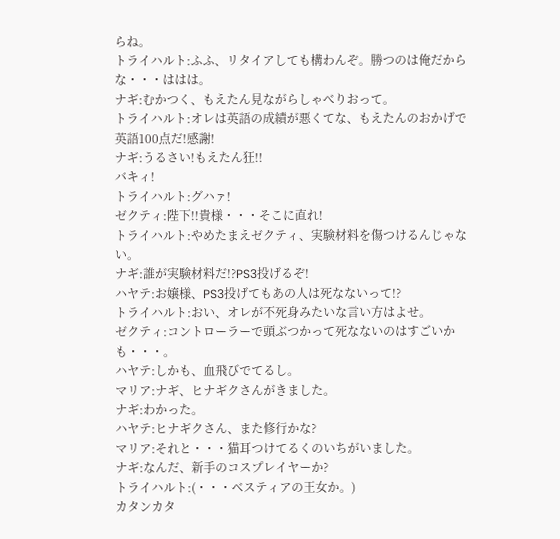らね。
トライハルト:ふふ、リタイアしても構わんぞ。勝つのは俺だからな・・・ははは。
ナギ:むかつく、もえたん見ながらしゃべりおって。
トライハルト:オレは英語の成績が悪くてな、もえたんのおかげで英語100点だ!感謝!
ナギ:うるさい!もえたん狂!!
バキィ!
トライハルト:グハァ!
ゼクティ:陛下!!貴様・・・そこに直れ!
トライハルト:やめたまえゼクティ、実験材料を傷つけるんじゃない。
ナギ:誰が実験材料だ!?PS3投げるぞ!
ハヤテ:お嬢様、PS3投げてもあの人は死なないって!?
トライハルト:おい、オレが不死身みたいな言い方はよせ。
ゼクティ:コントローラーで頭ぶつかって死なないのはすごいかも・・・。
ハヤテ:しかも、血飛びでてるし。
マリア:ナギ、ヒナギクさんがきました。
ナギ:わかった。
ハヤテ:ヒナギクさん、また修行かな?
マリア:それと・・・猫耳つけてるくのいちがいました。
ナギ:なんだ、新手のコスプレイヤーか?
トライハルト:(・・・ベスティアの王女か。)
カタンカタ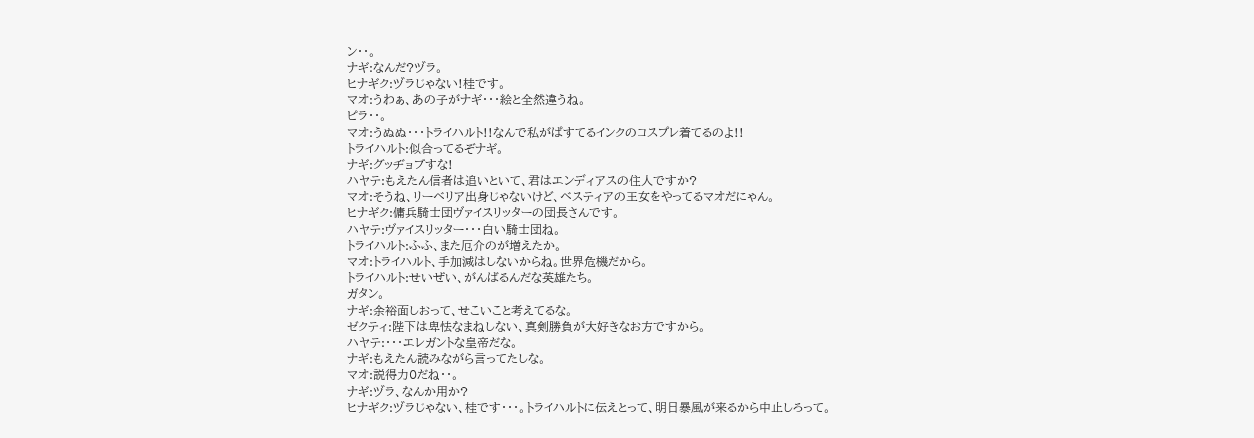ン・・。
ナギ:なんだ?ヅラ。
ヒナギク:ヅラじゃない!桂です。
マオ:うわぁ、あの子がナギ・・・絵と全然違うね。
ピラ・・。
マオ:うぬぬ・・・トライハルト!!なんで私がぱすてるインクのコスプレ着てるのよ!!
トライハルト:似合ってるぞナギ。
ナギ:グッヂョブすな!
ハヤテ:もえたん信者は追いといて、君はエンディアスの住人ですか?
マオ:そうね、リーベリア出身じゃないけど、ベスティアの王女をやってるマオだにゃん。
ヒナギク:傭兵騎士団ヴァイスリッターの団長さんです。
ハヤテ:ヴァイスリッター・・・白い騎士団ね。
トライハルト:ふふ、また厄介のが増えたか。
マオ:トライハルト、手加減はしないからね。世界危機だから。
トライハルト:せいぜい、がんばるんだな英雄たち。
ガタン。
ナギ:余裕面しおって、せこいこと考えてるな。
ゼクティ:陛下は卑怯なまねしない、真剣勝負が大好きなお方ですから。
ハヤテ:・・・エレガントな皇帝だな。
ナギ:もえたん読みながら言ってたしな。
マオ:説得力0だね・・。
ナギ:ヅラ、なんか用か?
ヒナギク:ヅラじゃない、桂です・・・。トライハルトに伝えとって、明日暴風が来るから中止しろって。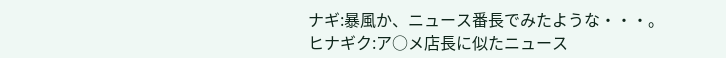ナギ:暴風か、ニュース番長でみたような・・・。
ヒナギク:ア○メ店長に似たニュース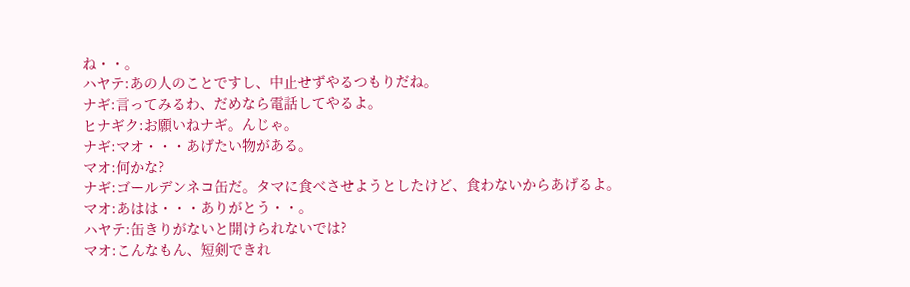ね・・。
ハヤテ:あの人のことですし、中止せずやるつもりだね。
ナギ:言ってみるわ、だめなら電話してやるよ。
ヒナギク:お願いねナギ。んじゃ。
ナギ:マオ・・・あげたい物がある。
マオ:何かな?
ナギ:ゴールデンネコ缶だ。タマに食べさせようとしたけど、食わないからあげるよ。
マオ:あはは・・・ありがとう・・。
ハヤテ:缶きりがないと開けられないでは?
マオ:こんなもん、短剣できれ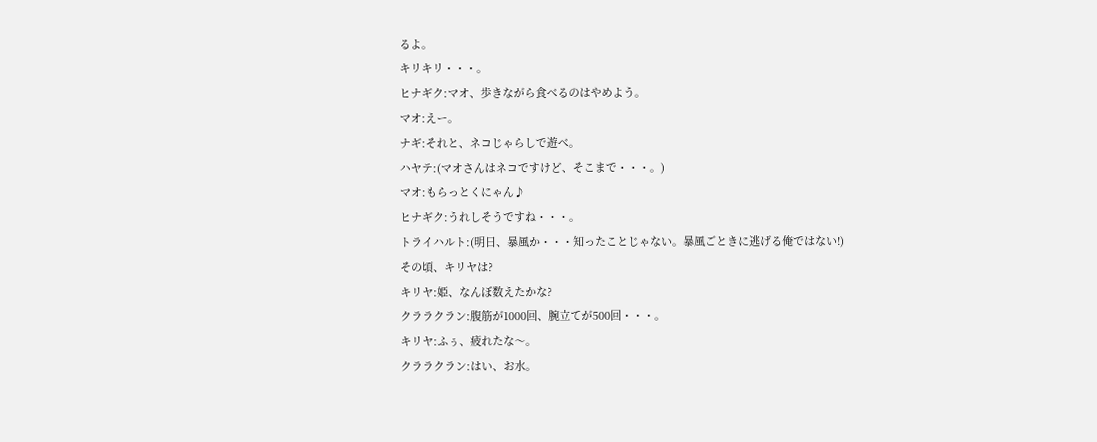るよ。
キリキリ・・・。
ヒナギク:マオ、歩きながら食べるのはやめよう。
マオ:えー。
ナギ:それと、ネコじゃらしで遊べ。
ハヤテ:(マオさんはネコですけど、そこまで・・・。)
マオ:もらっとくにゃん♪
ヒナギク:うれしそうですね・・・。
トライハルト:(明日、暴風か・・・知ったことじゃない。暴風ごときに逃げる俺ではない!)
その頃、キリヤは?
キリヤ:姫、なんぼ数えたかな?
クララクラン:腹筋が1000回、腕立てが500回・・・。
キリヤ:ふぅ、疲れたな〜。
クララクラン:はい、お水。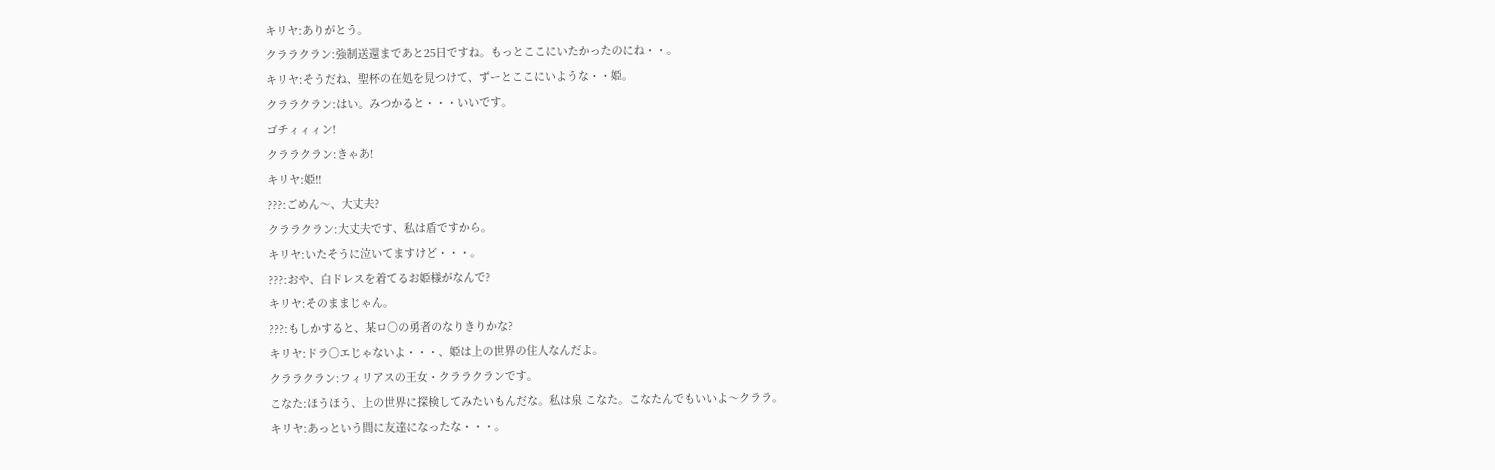キリヤ:ありがとう。
クララクラン:強制送還まであと25日ですね。もっとここにいたかったのにね・・。
キリヤ:そうだね、聖杯の在処を見つけて、ずーとここにいような・・姫。
クララクラン:はい。みつかると・・・いいです。
ゴチィィィン!
クララクラン:きゃあ!
キリヤ:姫!!
???:ごめん〜、大丈夫?
クララクラン:大丈夫です、私は盾ですから。
キリヤ:いたそうに泣いてますけど・・・。
???:おや、白ドレスを着てるお姫様がなんで?
キリヤ:そのままじゃん。
???:もしかすると、某ロ○の勇者のなりきりかな?
キリヤ:ドラ○エじゃないよ・・・、姫は上の世界の住人なんだよ。
クララクラン:フィリアスの王女・クララクランです。
こなた:ほうほう、上の世界に探検してみたいもんだな。私は泉 こなた。こなたんでもいいよ〜クララ。
キリヤ:あっという間に友達になったな・・・。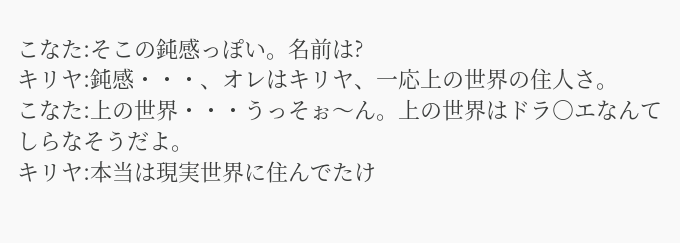こなた:そこの鈍感っぽい。名前は?
キリヤ:鈍感・・・、オレはキリヤ、一応上の世界の住人さ。
こなた:上の世界・・・うっそぉ〜ん。上の世界はドラ○エなんてしらなそうだよ。
キリヤ:本当は現実世界に住んでたけ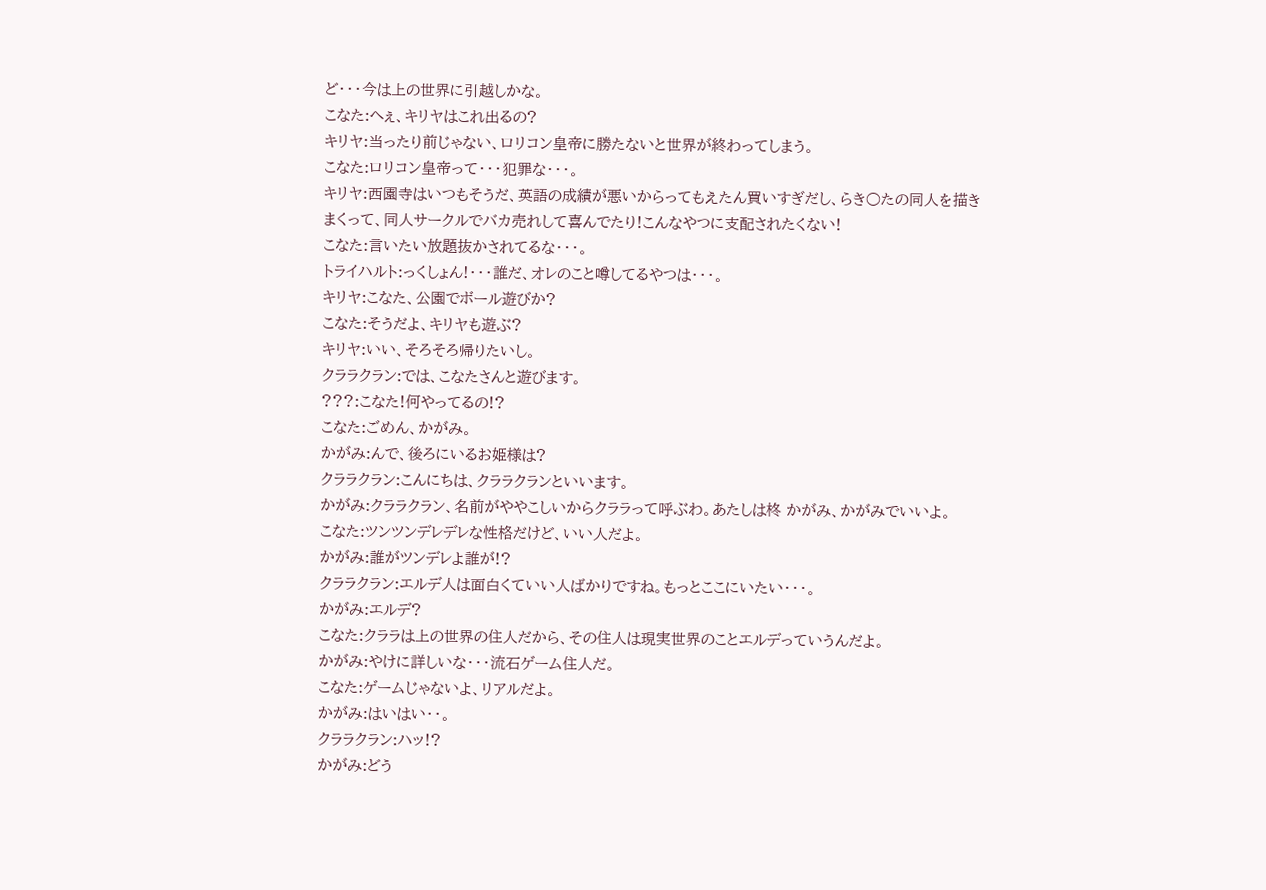ど・・・今は上の世界に引越しかな。
こなた:へぇ、キリヤはこれ出るの?
キリヤ:当ったり前じゃない、ロリコン皇帝に勝たないと世界が終わってしまう。
こなた:ロリコン皇帝って・・・犯罪な・・・。
キリヤ:西園寺はいつもそうだ、英語の成績が悪いからってもえたん買いすぎだし、らき○たの同人を描きまくって、同人サークルでバカ売れして喜んでたり!こんなやつに支配されたくない!
こなた:言いたい放題抜かされてるな・・・。
トライハルト:っくしょん!・・・誰だ、オレのこと噂してるやつは・・・。
キリヤ:こなた、公園でボール遊びか?
こなた:そうだよ、キリヤも遊ぶ?
キリヤ:いい、そろそろ帰りたいし。
クララクラン:では、こなたさんと遊びます。
???:こなた!何やってるの!?
こなた:ごめん、かがみ。
かがみ:んで、後ろにいるお姫様は?
クララクラン:こんにちは、クララクランといいます。
かがみ:クララクラン、名前がややこしいからクララって呼ぶわ。あたしは柊 かがみ、かがみでいいよ。
こなた:ツンツンデレデレな性格だけど、いい人だよ。
かがみ:誰がツンデレよ誰が!?
クララクラン:エルデ人は面白くていい人ばかりですね。もっとここにいたい・・・。
かがみ:エルデ?
こなた:クララは上の世界の住人だから、その住人は現実世界のことエルデっていうんだよ。
かがみ:やけに詳しいな・・・流石ゲーム住人だ。
こなた:ゲームじゃないよ、リアルだよ。
かがみ:はいはい・・。
クララクラン:ハッ!?
かがみ:どう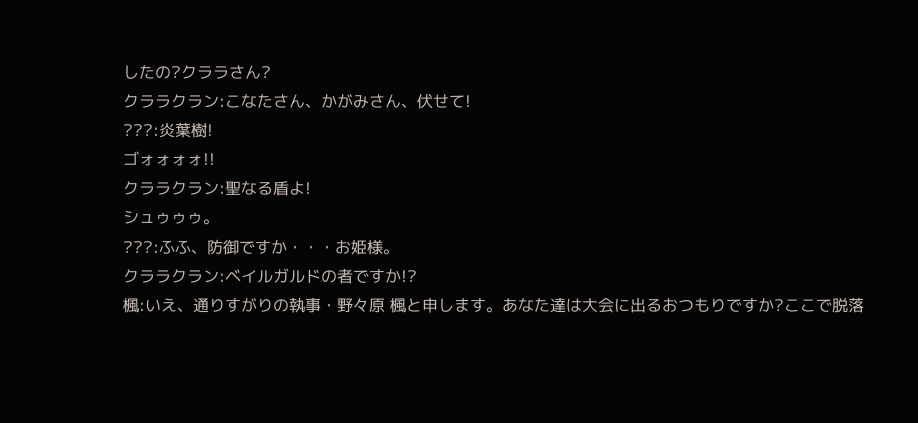したの?クララさん?
クララクラン:こなたさん、かがみさん、伏せて!
???:炎葉樹!
ゴォォォォ!!
クララクラン:聖なる盾よ!
シュゥゥゥ。
???:ふふ、防御ですか・・・お姫様。
クララクラン:ベイルガルドの者ですか!?
楓:いえ、通りすがりの執事・野々原 楓と申します。あなた達は大会に出るおつもりですか?ここで脱落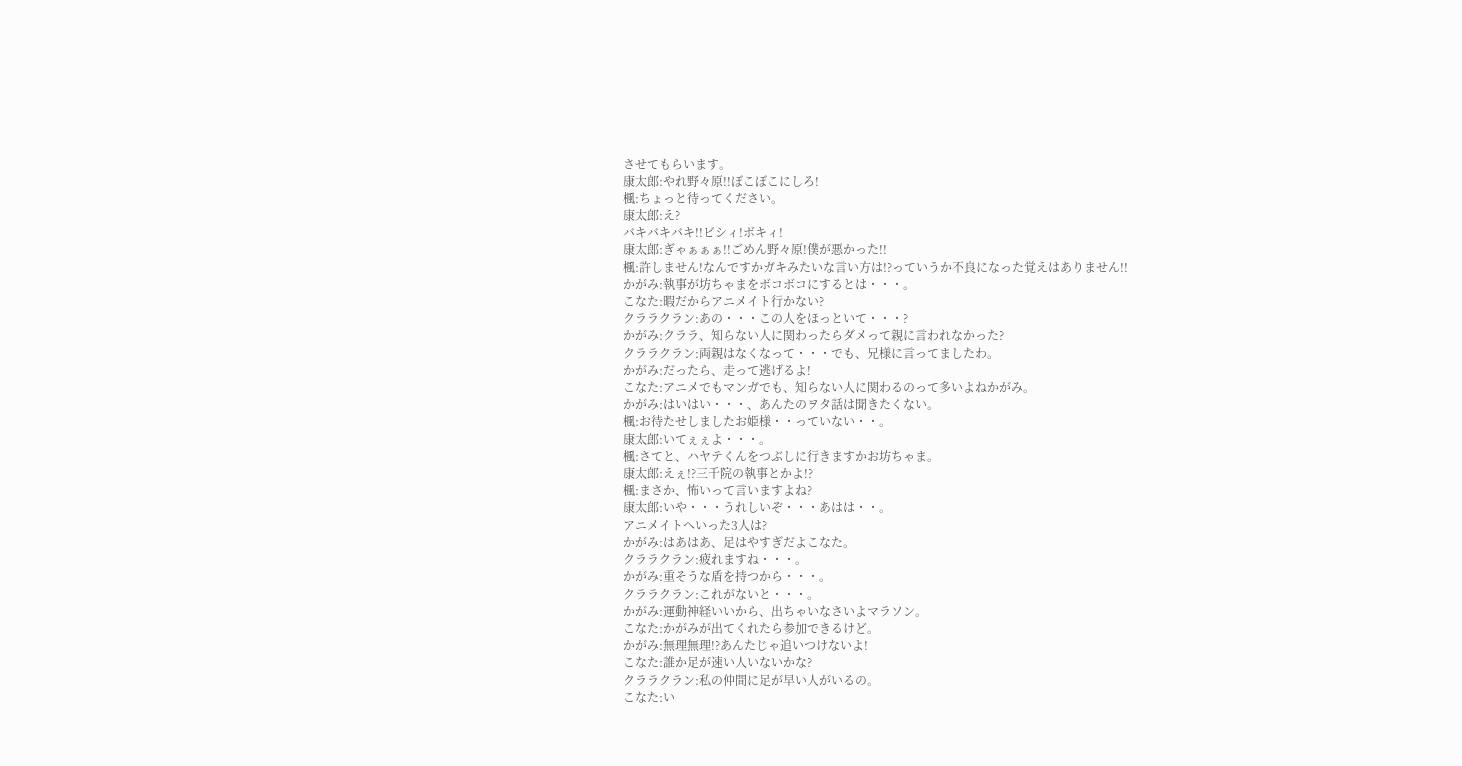させてもらいます。
康太郎:やれ野々原!!ぼこぼこにしろ!
楓:ちょっと待ってください。
康太郎:え?
バキバキバキ!!ビシィ!ボキィ!
康太郎:ぎゃぁぁぁ!!ごめん野々原!僕が悪かった!!
楓:許しません!なんですかガキみたいな言い方は!?っていうか不良になった覚えはありません!!
かがみ:執事が坊ちゃまをボコボコにするとは・・・。
こなた:暇だからアニメイト行かない?
クララクラン:あの・・・この人をほっといて・・・?
かがみ:クララ、知らない人に関わったらダメって親に言われなかった?
クララクラン:両親はなくなって・・・でも、兄様に言ってましたわ。
かがみ:だったら、走って逃げるよ!
こなた:アニメでもマンガでも、知らない人に関わるのって多いよねかがみ。
かがみ:はいはい・・・、あんたのヲタ話は聞きたくない。
楓:お待たせしましたお姫様・・っていない・・。
康太郎:いてぇぇよ・・・。
楓:さてと、ハヤテくんをつぶしに行きますかお坊ちゃま。
康太郎:えぇ!?三千院の執事とかよ!?
楓:まさか、怖いって言いますよね?
康太郎:いや・・・うれしいぞ・・・あはは・・。
アニメイトへいった3人は?
かがみ:はあはあ、足はやすぎだよこなた。
クララクラン:疲れますね・・・。
かがみ:重そうな盾を持つから・・・。
クララクラン:これがないと・・・。
かがみ:運動神経いいから、出ちゃいなさいよマラソン。
こなた:かがみが出てくれたら参加できるけど。
かがみ:無理無理!?あんたじゃ追いつけないよ!
こなた:誰か足が速い人いないかな?
クララクラン:私の仲間に足が早い人がいるの。
こなた:い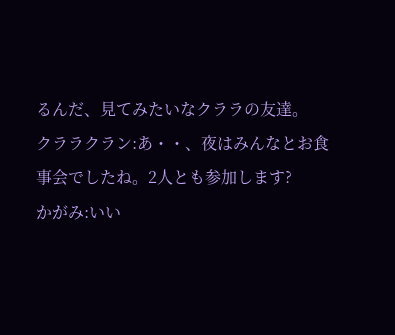るんだ、見てみたいなクララの友達。
クララクラン:あ・・、夜はみんなとお食事会でしたね。2人とも参加します?
かがみ:いい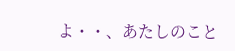よ・・、あたしのこと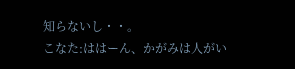知らないし・・。
こなた:ははーん、かがみは人がい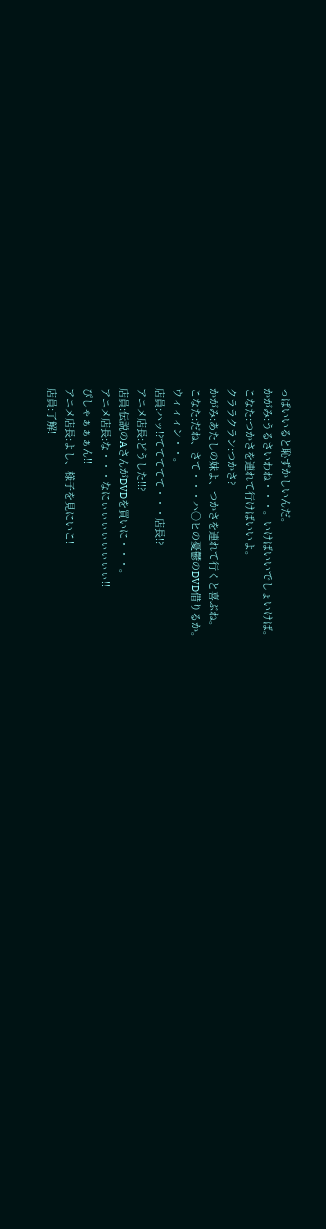っぱいいると恥ずかしいんだ。
かがみ:うるさいわね・・・。いけばいいでしょいけば。
こなた:つかさを連れて行けばいいよ。
クララクラン:つかさ?
かがみ:あたしの妹よ、つかさを連れて行くと喜ぶね。
こなた:だね、さて・・・ハ○ヒの憂鬱のDVD借りるか。
ウィィィン・・。
店員:ハッ!?ててててて・・・店長!?
アニメ店長:どうした!!?
店員:伝説のAさんがDVDを買いに・・・。
アニメ店長:な・・・なにぃぃぃぃぃぃぃぃ!!
ぴしゃぁぁぁん!!
アニメ店長:よし、様子を見にいこ!
店員:了解!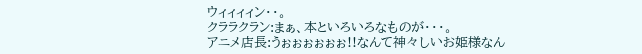ウィィィィン・・。
クララクラン:まぁ、本といろいろなものが・・・。
アニメ店長:うぉぉぉぉぉぉ!!なんて神々しいお姫様なん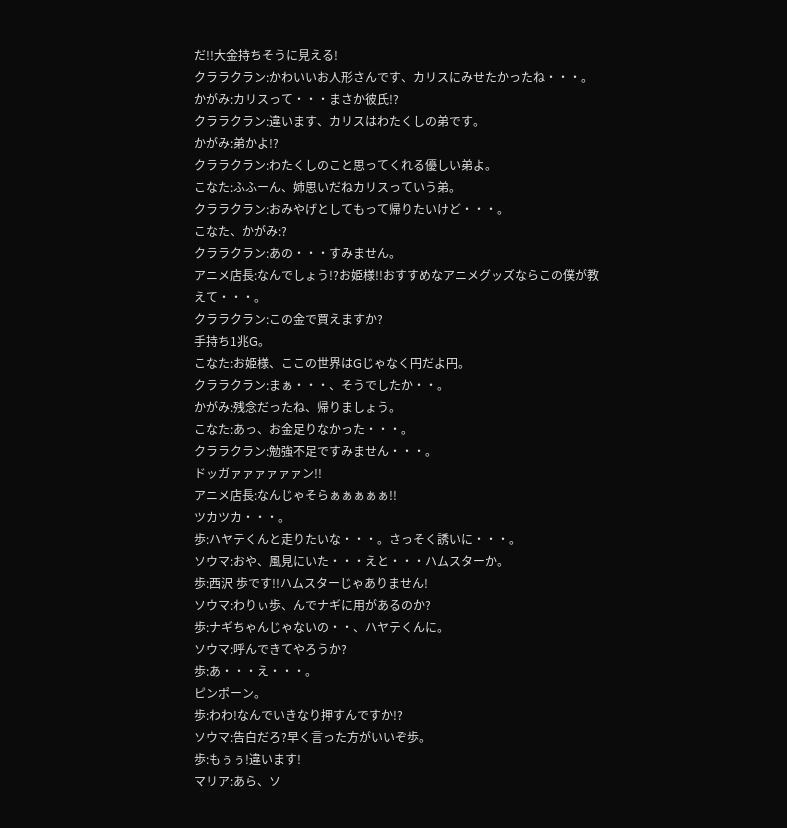だ!!大金持ちそうに見える!
クララクラン:かわいいお人形さんです、カリスにみせたかったね・・・。
かがみ:カリスって・・・まさか彼氏!?
クララクラン:違います、カリスはわたくしの弟です。
かがみ:弟かよ!?
クララクラン:わたくしのこと思ってくれる優しい弟よ。
こなた:ふふーん、姉思いだねカリスっていう弟。
クララクラン:おみやげとしてもって帰りたいけど・・・。
こなた、かがみ:?
クララクラン:あの・・・すみません。
アニメ店長:なんでしょう!?お姫様!!おすすめなアニメグッズならこの僕が教えて・・・。
クララクラン:この金で買えますか?
手持ち1兆G。
こなた:お姫様、ここの世界はGじゃなく円だよ円。
クララクラン:まぁ・・・、そうでしたか・・。
かがみ:残念だったね、帰りましょう。
こなた:あっ、お金足りなかった・・・。
クララクラン:勉強不足ですみません・・・。
ドッガァァァァァァン!!
アニメ店長:なんじゃそらぁぁぁぁぁ!!
ツカツカ・・・。
歩:ハヤテくんと走りたいな・・・。さっそく誘いに・・・。
ソウマ:おや、風見にいた・・・えと・・・ハムスターか。
歩:西沢 歩です!!ハムスターじゃありません!
ソウマ:わりぃ歩、んでナギに用があるのか?
歩:ナギちゃんじゃないの・・、ハヤテくんに。
ソウマ:呼んできてやろうか?
歩:あ・・・え・・・。
ピンポーン。
歩:わわ!なんでいきなり押すんですか!?
ソウマ:告白だろ?早く言った方がいいぞ歩。
歩:もぅぅ!違います!
マリア:あら、ソ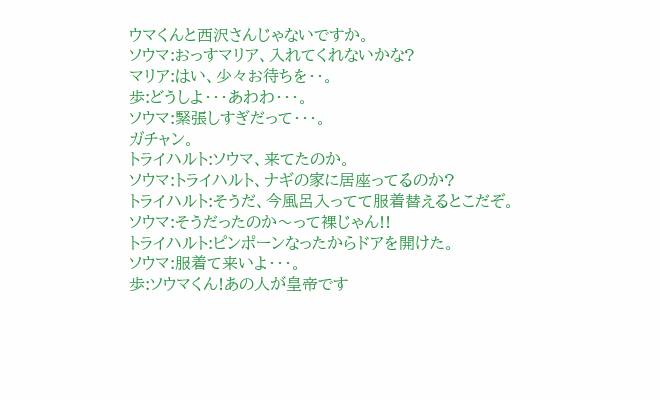ウマくんと西沢さんじゃないですか。
ソウマ:おっすマリア、入れてくれないかな?
マリア:はい、少々お待ちを・・。
歩:どうしよ・・・あわわ・・・。
ソウマ:緊張しすぎだって・・・。
ガチャン。
トライハルト:ソウマ、来てたのか。
ソウマ:トライハルト、ナギの家に居座ってるのか?
トライハルト:そうだ、今風呂入ってて服着替えるとこだぞ。
ソウマ:そうだったのか〜って裸じゃん!!
トライハルト:ピンポーンなったからドアを開けた。
ソウマ:服着て来いよ・・・。
歩:ソウマくん!あの人が皇帝です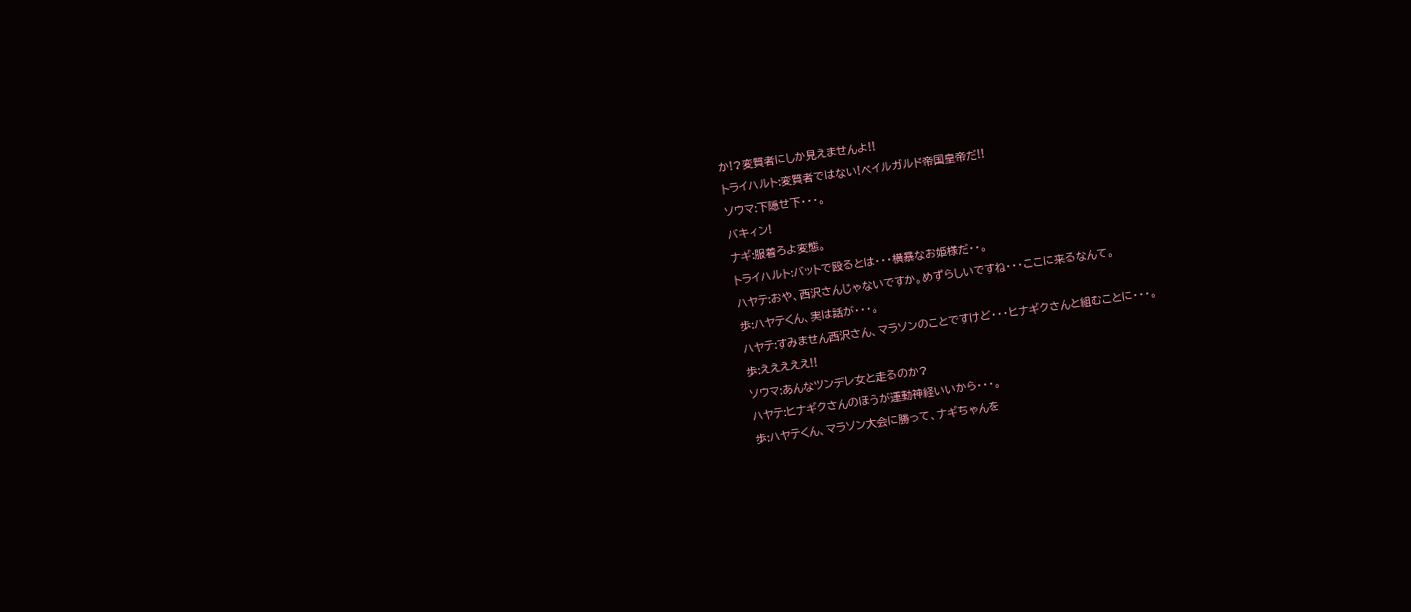か!?変質者にしか見えませんよ!!
トライハルト:変質者ではない!ベイルガルド帝国皇帝だ!!
ソウマ:下隠せ下・・・。
バキィン!
ナギ:服着ろよ変態。
トライハルト:バットで殴るとは・・・横暴なお姫様だ・・。
ハヤテ:おや、西沢さんじゃないですか。めずらしいですね・・・ここに来るなんて。
歩:ハヤテくん、実は話が・・・。
ハヤテ:すみません西沢さん、マラソンのことですけど・・・ヒナギクさんと組むことに・・・。
歩:えええええ!!
ソウマ:あんなツンデレ女と走るのか?
ハヤテ:ヒナギクさんのほうが運動神経いいから・・・。
歩:ハヤテくん、マラソン大会に勝って、ナギちゃんを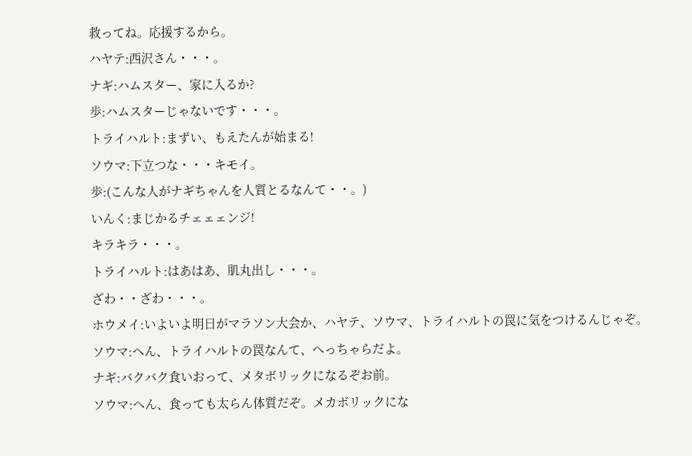救ってね。応援するから。
ハヤテ:西沢さん・・・。
ナギ:ハムスター、家に入るか?
歩:ハムスターじゃないです・・・。
トライハルト:まずい、もえたんが始まる!
ソウマ:下立つな・・・キモイ。
歩:(こんな人がナギちゃんを人質とるなんて・・。)
いんく:まじかるチェェェンジ!
キラキラ・・・。
トライハルト:はあはあ、肌丸出し・・・。
ざわ・・ざわ・・・。
ホウメイ:いよいよ明日がマラソン大会か、ハヤテ、ソウマ、トライハルトの罠に気をつけるんじゃぞ。
ソウマ:へん、トライハルトの罠なんて、へっちゃらだよ。
ナギ:バクバク食いおって、メタボリックになるぞお前。
ソウマ:へん、食っても太らん体質だぞ。メカボリックにな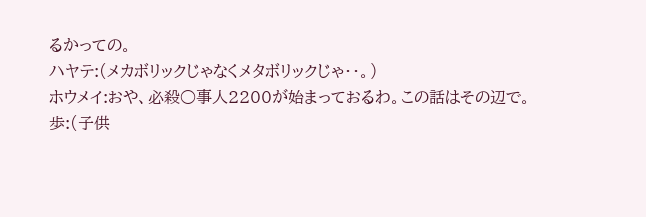るかっての。
ハヤテ:(メカボリックじゃなくメタボリックじゃ・・。)
ホウメイ:おや、必殺○事人2200が始まっておるわ。この話はその辺で。
歩:(子供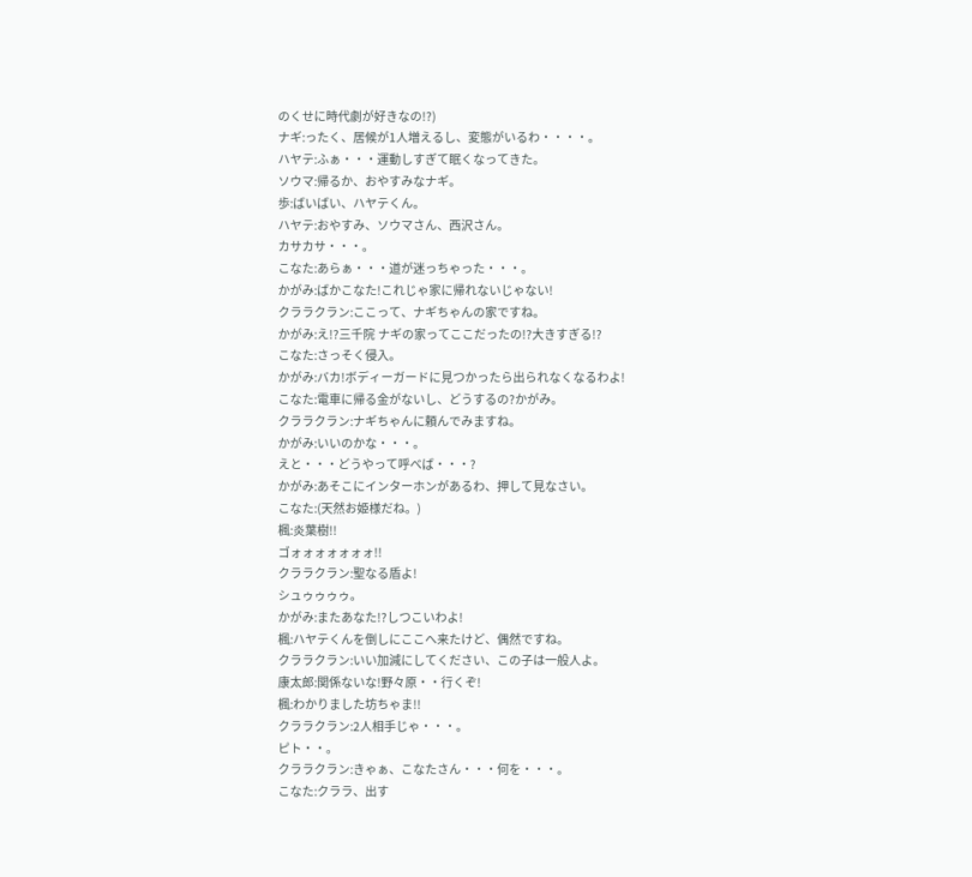のくせに時代劇が好きなの!?)
ナギ:ったく、居候が1人増えるし、変態がいるわ・・・・。
ハヤテ:ふぁ・・・運動しすぎて眠くなってきた。
ソウマ:帰るか、おやすみなナギ。
歩:ばいばい、ハヤテくん。
ハヤテ:おやすみ、ソウマさん、西沢さん。
カサカサ・・・。
こなた:あらぁ・・・道が迷っちゃった・・・。
かがみ:ばかこなた!これじゃ家に帰れないじゃない!
クララクラン:ここって、ナギちゃんの家ですね。
かがみ:え!?三千院 ナギの家ってここだったの!?大きすぎる!?
こなた:さっそく侵入。
かがみ:バカ!ボディーガードに見つかったら出られなくなるわよ!
こなた:電車に帰る金がないし、どうするの?かがみ。
クララクラン:ナギちゃんに頼んでみますね。
かがみ:いいのかな・・・。
えと・・・どうやって呼べば・・・?
かがみ:あそこにインターホンがあるわ、押して見なさい。
こなた:(天然お姫様だね。)
楓:炎葉樹!!
ゴォォォォォォォ!!
クララクラン:聖なる盾よ!
シュゥゥゥゥ。
かがみ:またあなた!?しつこいわよ!
楓:ハヤテくんを倒しにここへ来たけど、偶然ですね。
クララクラン:いい加減にしてください、この子は一般人よ。
康太郎:関係ないな!野々原・・行くぞ!
楓:わかりました坊ちゃま!!
クララクラン:2人相手じゃ・・・。
ピト・・。
クララクラン:きゃぁ、こなたさん・・・何を・・・。
こなた:クララ、出す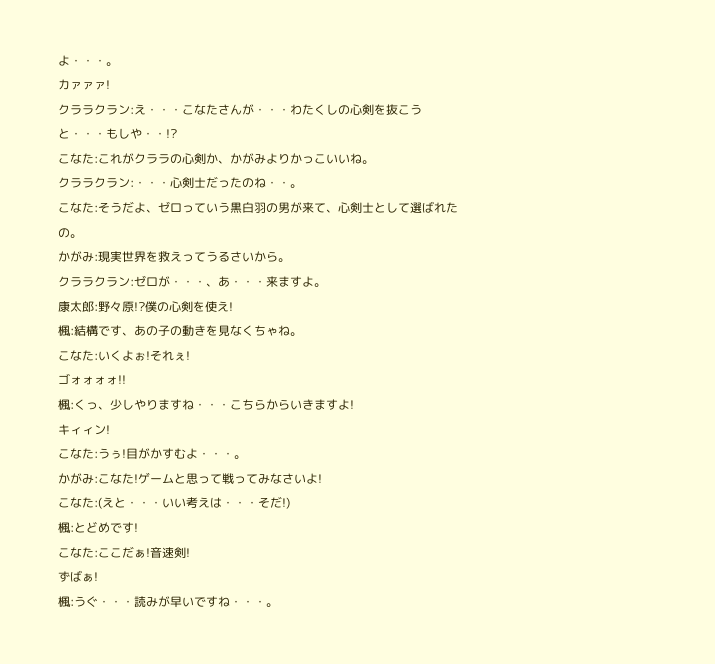よ・・・。
カァァァ!
クララクラン:え・・・こなたさんが・・・わたくしの心剣を抜こうと・・・もしや・・!?
こなた:これがクララの心剣か、かがみよりかっこいいね。
クララクラン:・・・心剣士だったのね・・。
こなた:そうだよ、ゼロっていう黒白羽の男が来て、心剣士として選ばれたの。
かがみ:現実世界を救えってうるさいから。
クララクラン:ゼロが・・・、あ・・・来ますよ。
康太郎:野々原!?僕の心剣を使え!
楓:結構です、あの子の動きを見なくちゃね。
こなた:いくよぉ!それぇ!
ゴォォォォ!!
楓:くっ、少しやりますね・・・こちらからいきますよ!
キィィン!
こなた:うぅ!目がかすむよ・・・。
かがみ:こなた!ゲームと思って戦ってみなさいよ!
こなた:(えと・・・いい考えは・・・そだ!)
楓:とどめです!
こなた:ここだぁ!音速剣!
ずばぁ!
楓:うぐ・・・読みが早いですね・・・。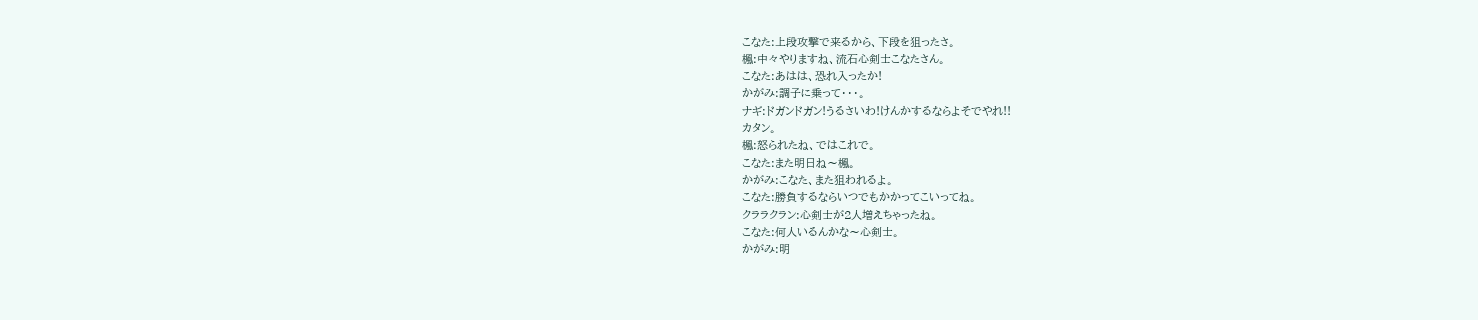こなた:上段攻撃で来るから、下段を狙ったさ。
楓:中々やりますね、流石心剣士こなたさん。
こなた:あはは、恐れ入ったか!
かがみ:調子に乗って・・・。
ナギ:ドガンドガン!うるさいわ!けんかするならよそでやれ!!
カタン。
楓:怒られたね、ではこれで。
こなた:また明日ね〜楓。
かがみ:こなた、また狙われるよ。
こなた:勝負するならいつでもかかってこいってね。
クララクラン:心剣士が2人増えちゃったね。
こなた:何人いるんかな〜心剣士。
かがみ:明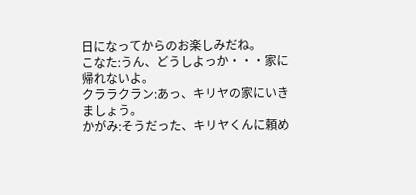日になってからのお楽しみだね。
こなた:うん、どうしよっか・・・家に帰れないよ。
クララクラン:あっ、キリヤの家にいきましょう。
かがみ:そうだった、キリヤくんに頼め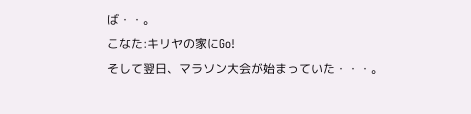ば・・。
こなた:キリヤの家にGo!
そして翌日、マラソン大会が始まっていた・・・。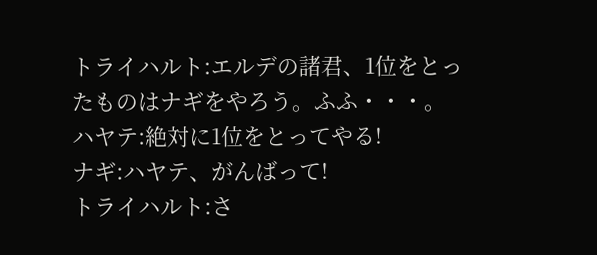トライハルト:エルデの諸君、1位をとったものはナギをやろう。ふふ・・・。
ハヤテ:絶対に1位をとってやる!
ナギ:ハヤテ、がんばって!
トライハルト:さ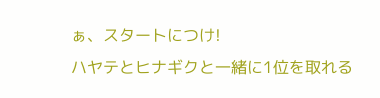ぁ、スタートにつけ!
ハヤテとヒナギクと一緒に1位を取れる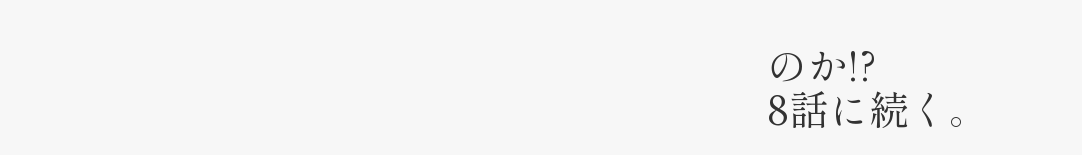のか!?
8話に続く。